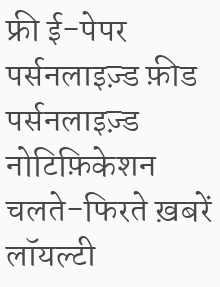फ्री ई-पेपर
पर्सनलाइज़्ड फ़ीड
पर्सनलाइज़्ड नोटिफ़िकेशन
चलते-फिरते ख़बरें
लॉयल्टी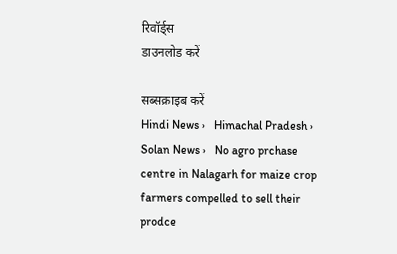रिवॉर्ड्स
डाउनलोड करें

सब्सक्राइब करें
Hindi News ›   Himachal Pradesh ›   Solan News ›   No agro prchase centre in Nalagarh for maize crop farmers compelled to sell their prodce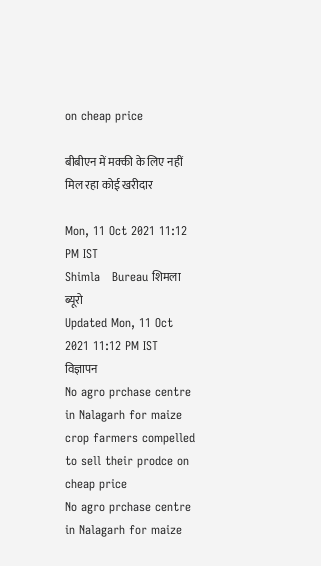on cheap price

बीबीएन में मक्की के लिए नहीं मिल रहा कोई खरीदार

Mon, 11 Oct 2021 11:12 PM IST
Shimla   Bureau शिमला ब्यूरो
Updated Mon, 11 Oct 2021 11:12 PM IST
विज्ञापन
No agro prchase centre in Nalagarh for maize crop farmers compelled to sell their prodce on cheap price
No agro prchase centre in Nalagarh for maize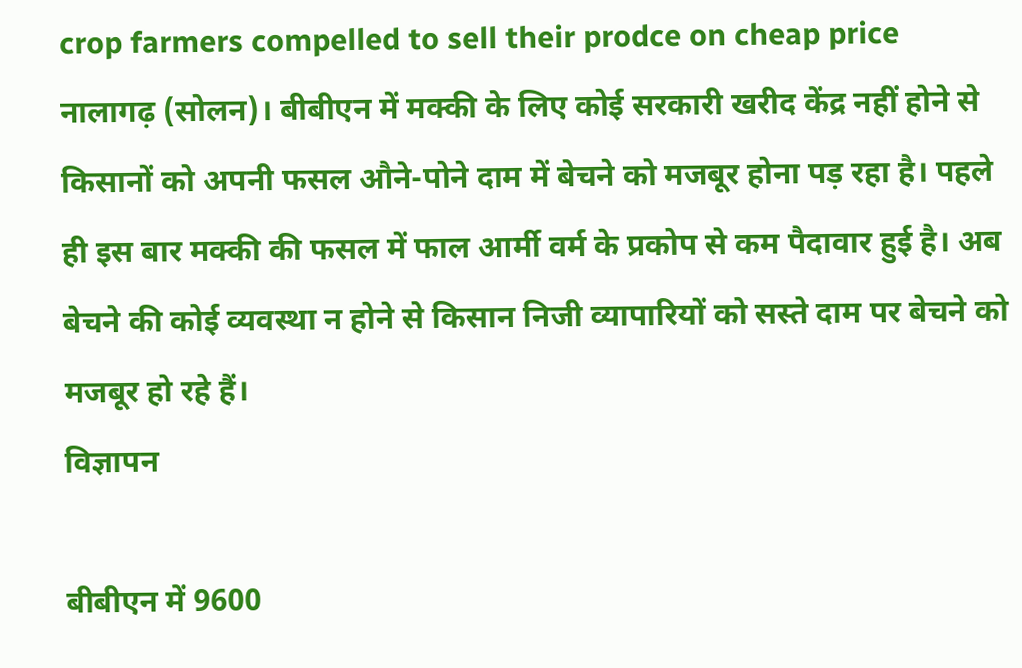crop farmers compelled to sell their prodce on cheap price
नालागढ़ (सोलन)। बीबीएन में मक्की के लिए कोई सरकारी खरीद केंद्र नहीं होने से किसानों को अपनी फसल औने-पोने दाम में बेचने को मजबूर होना पड़ रहा है। पहले ही इस बार मक्की की फसल में फाल आर्मी वर्म के प्रकोप से कम पैदावार हुई है। अब बेचने की कोई व्यवस्था न होने से किसान निजी व्यापारियों को सस्ते दाम पर बेचने को मजबूर हो रहे हैं।
विज्ञापन

बीबीएन में 9600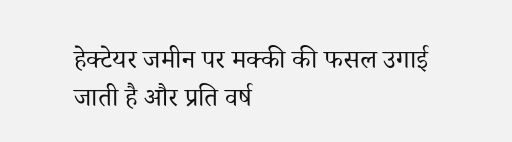हेक्टेयर जमीन पर मक्की की फसल उगाई जाती है और प्रति वर्ष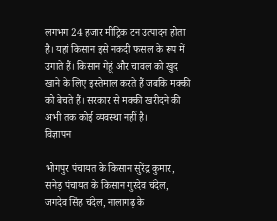लगभग 24 हजार मीट्रिक टन उत्पादन होता है। यहां किसान इसे नकदी फसल के रूप में उगाते हैं। किसान गेहूं और चावल को खुद खाने के लिए इस्तेमाल करते हैं जबकि मक्की को बेचते हैं। सरकार से मक्की खरीदने की अभी तक कोई व्यवस्था नहीं है।
विज्ञापन

भोगपुर पंचायत के किसान सुरेंद्र कुमार, सनेड़ पंचायत के किसान गुरदेव चंदेल, जगदेव सिंह चंदेल, नालागढ़ के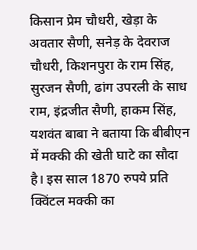किसान प्रेम चौधरी, खेड़ा के अवतार सैणी, सनेड़ के देवराज चौधरी, किशनपुरा के राम सिंह, सुरजन सैणी, ढांग उपरली के साध राम, इंद्रजीत सैणी, हाकम सिंह, यशवंत बाबा ने बताया कि बीबीएन में मक्की की खेती घाटे का सौदा है। इस साल 1870 रुपये प्रति क्विंटल मक्की का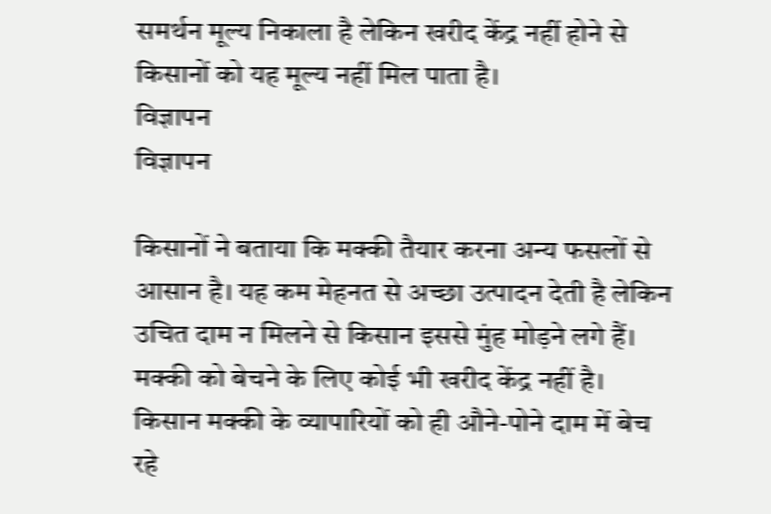समर्थन मूल्य निकाला है लेकिन खरीद केंद्र नहीं होने से किसानों को यह मूल्य नहीं मिल पाता है।
विज्ञापन
विज्ञापन

किसानों ने बताया कि मक्की तैयार करना अन्य फसलों से आसान है। यह कम मेहनत से अच्छा उत्पादन देती है लेकिन उचित दाम न मिलने से किसान इससे मुंह मोड़ने लगे हैं। मक्की को बेचने के लिए कोई भी खरीद केंद्र नहीं है। किसान मक्की के व्यापारियों को ही औने-पोने दाम में बेच रहे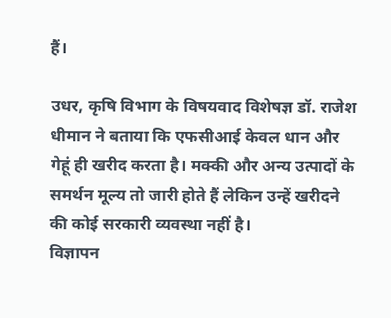हैं।

उधर, कृषि विभाग के विषयवाद विशेषज्ञ डॉ. राजेश धीमान ने बताया कि एफसीआई केवल धान और गेहूं ही खरीद करता है। मक्की और अन्य उत्पादों के समर्थन मूल्य तो जारी होते हैं लेकिन उन्हें खरीदने की कोई सरकारी व्यवस्था नहीं है।
विज्ञापन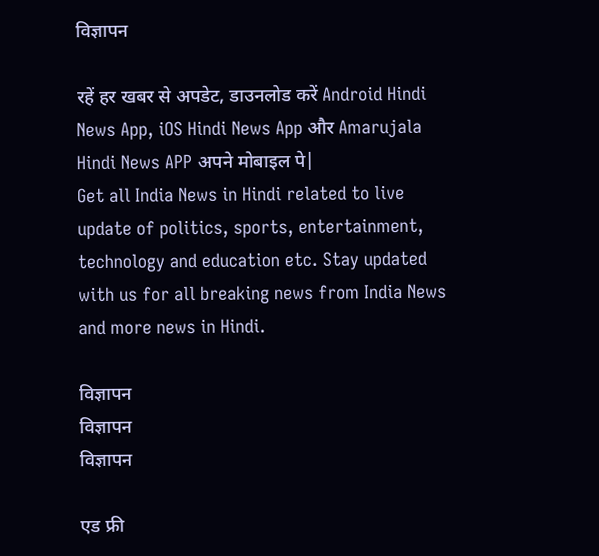विज्ञापन

रहें हर खबर से अपडेट, डाउनलोड करें Android Hindi News App, iOS Hindi News App और Amarujala Hindi News APP अपने मोबाइल पे|
Get all India News in Hindi related to live update of politics, sports, entertainment, technology and education etc. Stay updated with us for all breaking news from India News and more news in Hindi.

विज्ञापन
विज्ञापन
विज्ञापन

एड फ्री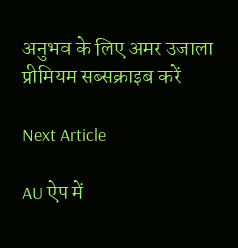अनुभव के लिए अमर उजाला प्रीमियम सब्सक्राइब करें

Next Article

AU ऐप में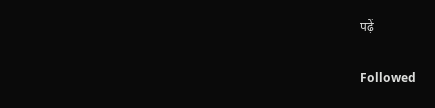पढ़ें

Followed